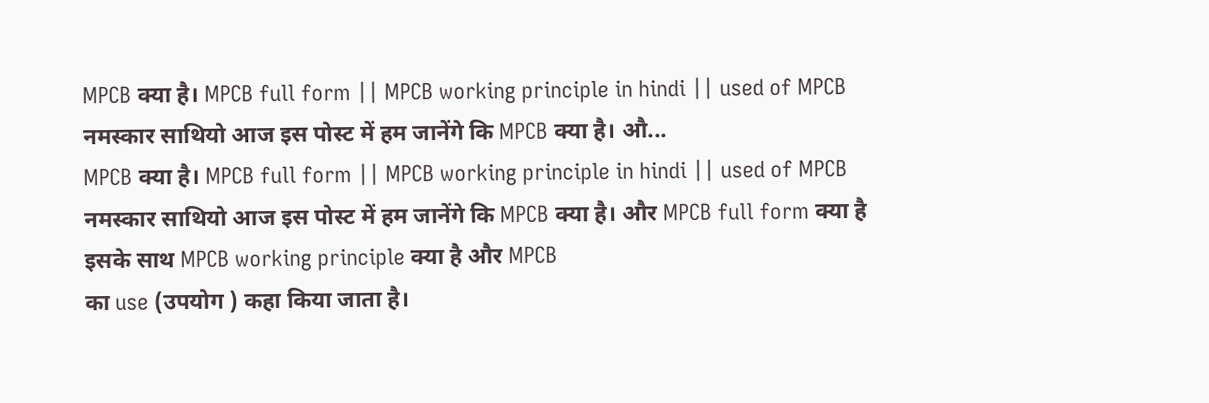MPCB क्या है। MPCB full form || MPCB working principle in hindi || used of MPCB नमस्कार साथियो आज इस पोस्ट में हम जानेंगे कि MPCB क्या है। औ...
MPCB क्या है। MPCB full form || MPCB working principle in hindi || used of MPCB
नमस्कार साथियो आज इस पोस्ट में हम जानेंगे कि MPCB क्या है। और MPCB full form क्या है इसके साथ MPCB working principle क्या है और MPCB
का use (उपयोग ) कहा किया जाता है।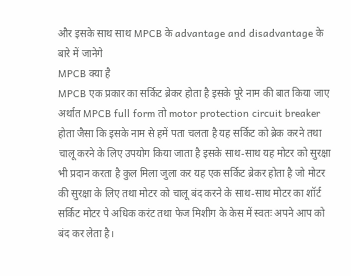और इसके साथ साथ MPCB के advantage and disadvantage के बारे में जानेगे
MPCB क्या है
MPCB एक प्रकार का सर्किट ब्रेकर होता है इसके पूरे नाम की बात किया जाए अर्थात MPCB full form तो motor protection circuit breaker होता जैसा कि इसके नाम से हमें पता चलता है यह सर्किट को ब्रेक करने तथा चालू करने के लिए उपयोग किया जाता है इसके साथ-साथ यह मोटर को सुरक्षा भी प्रदान करता है कुल मिला जुला कर यह एक सर्किट ब्रेकर होता है जो मोटर की सुरक्षा के लिए तथा मोटर को चालू बंद करने के साथ-साथ मोटर का शॉर्ट सर्किट मोटर पे अधिक करंट तथा फेज मिशीग के केस में स्वतः अपने आप को बंद कर लेता है।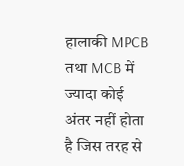हालाकी MPCB तथा MCB में ज्यादा कोई अंतर नहीं होता है जिस तरह से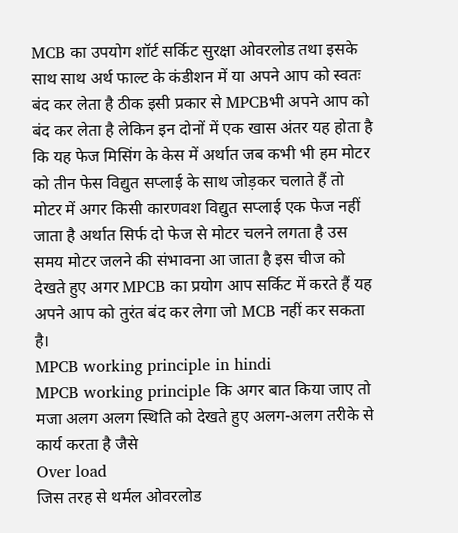MCB का उपयोग शॉर्ट सर्किट सुरक्षा ओवरलोड तथा इसके साथ साथ अर्थ फाल्ट के कंडीशन में या अपने आप को स्वतः बंद कर लेता है ठीक इसी प्रकार से MPCBभी अपने आप को बंद कर लेता है लेकिन इन दोनों में एक खास अंतर यह होता है कि यह फेज मिसिंग के केस में अर्थात जब कभी भी हम मोटर को तीन फेस विद्युत सप्लाई के साथ जोड़कर चलाते हैं तो मोटर में अगर किसी कारणवश विद्युत सप्लाई एक फेज नहीं जाता है अर्थात सिर्फ दो फेज से मोटर चलने लगता है उस समय मोटर जलने की संभावना आ जाता है इस चीज को देखते हुए अगर MPCB का प्रयोग आप सर्किट में करते हैं यह अपने आप को तुरंत बंद कर लेगा जो MCB नहीं कर सकता है।
MPCB working principle in hindi
MPCB working principle कि अगर बात किया जाए तो मजा अलग अलग स्थिति को देखते हुए अलग-अलग तरीके से कार्य करता है जैसे
Over load
जिस तरह से थर्मल ओवरलोड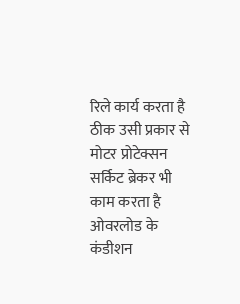रिले कार्य करता है ठीक उसी प्रकार से मोटर प्रोटेक्सन सर्किट ब्रेकर भी काम करता है ओवरलोड के कंडीशन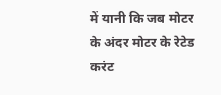में यानी कि जब मोटर के अंदर मोटर के रेटेड करंट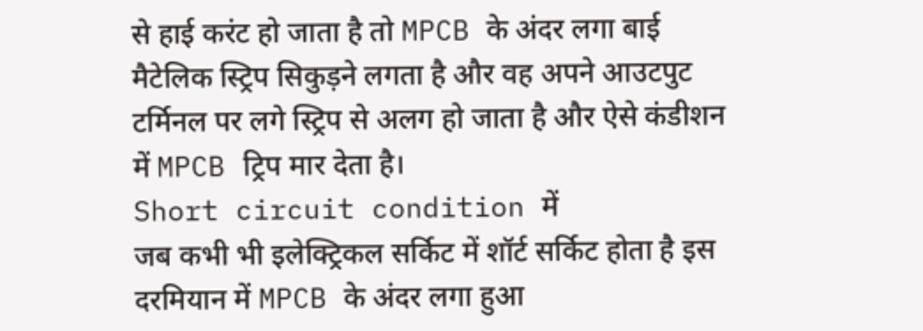से हाई करंट हो जाता है तो MPCB के अंदर लगा बाई मैटेलिक स्ट्रिप सिकुड़ने लगता है और वह अपने आउटपुट टर्मिनल पर लगे स्ट्रिप से अलग हो जाता है और ऐसे कंडीशन में MPCB ट्रिप मार देता है।
Short circuit condition में
जब कभी भी इलेक्ट्रिकल सर्किट में शॉर्ट सर्किट होता है इस दरमियान में MPCB के अंदर लगा हुआ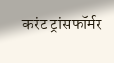करंट ट्रांसफॉर्मर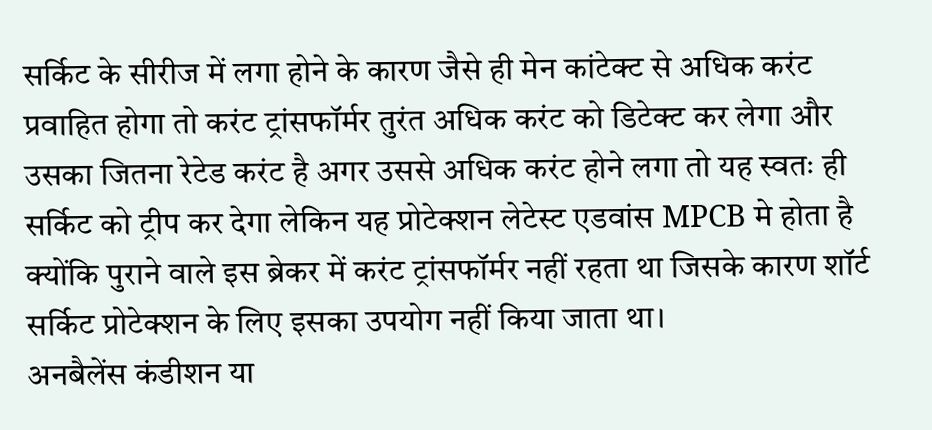सर्किट के सीरीज में लगा होने के कारण जैसे ही मेन कांटेक्ट से अधिक करंट प्रवाहित होगा तो करंट ट्रांसफॉर्मर तुरंत अधिक करंट को डिटेक्ट कर लेगा और उसका जितना रेटेड करंट है अगर उससे अधिक करंट होने लगा तो यह स्वतः ही सर्किट को ट्रीप कर देगा लेकिन यह प्रोटेक्शन लेटेस्ट एडवांस MPCB मे होता है क्योंकि पुराने वाले इस ब्रेकर में करंट ट्रांसफॉर्मर नहीं रहता था जिसके कारण शॉर्ट सर्किट प्रोटेक्शन के लिए इसका उपयोग नहीं किया जाता था।
अनबैलेंस कंडीशन या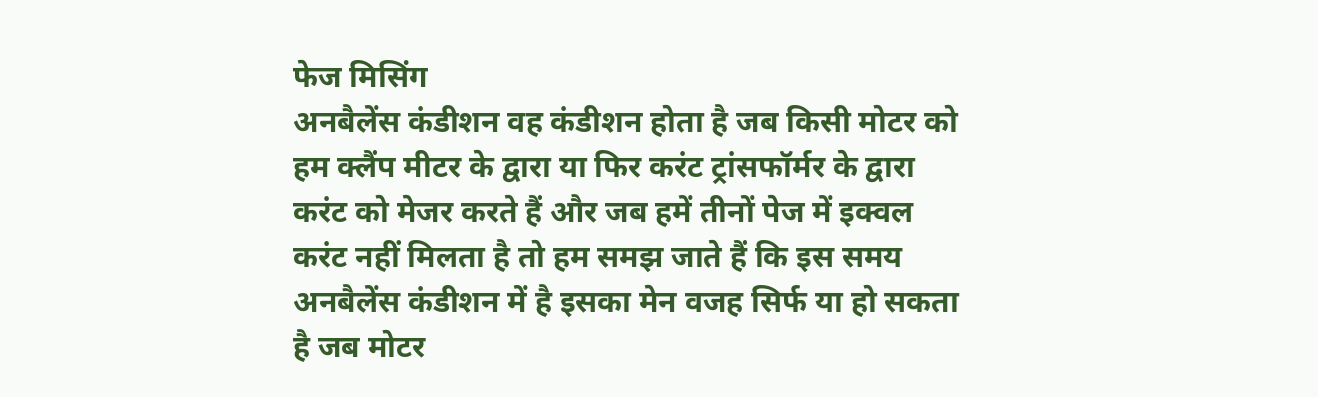फेज मिसिंग
अनबैलेंस कंडीशन वह कंडीशन होता है जब किसी मोटर को हम क्लैंप मीटर के द्वारा या फिर करंट ट्रांसफॉर्मर के द्वारा करंट को मेजर करते हैं और जब हमें तीनों पेज में इक्वल करंट नहीं मिलता है तो हम समझ जाते हैं कि इस समय अनबैलेंस कंडीशन में है इसका मेन वजह सिर्फ या हो सकता है जब मोटर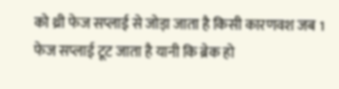को थ्री फेज सप्लाई से जोड़ा जाता है किसी कारणवश जब 1 फेज सप्लाई टूट जाता है यानी कि ब्रेक हो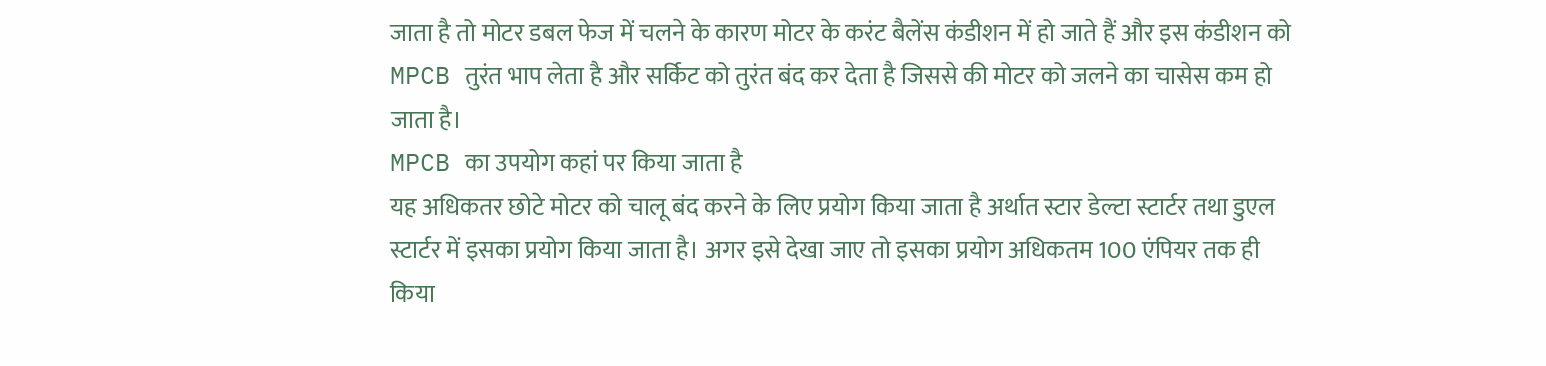जाता है तो मोटर डबल फेज में चलने के कारण मोटर के करंट बैलेंस कंडीशन में हो जाते हैं और इस कंडीशन को MPCB तुरंत भाप लेता है और सर्किट को तुरंत बंद कर देता है जिससे की मोटर को जलने का चासेस कम हो जाता है।
MPCB का उपयोग कहां पर किया जाता है
यह अधिकतर छोटे मोटर को चालू बंद करने के लिए प्रयोग किया जाता है अर्थात स्टार डेल्टा स्टार्टर तथा डुएल स्टार्टर में इसका प्रयोग किया जाता है। अगर इसे देखा जाए तो इसका प्रयोग अधिकतम 100 एंपियर तक ही किया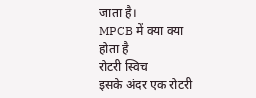जाता है।
MPCB में क्या क्या होता है
रोटरी स्विच
इसके अंदर एक रोटरी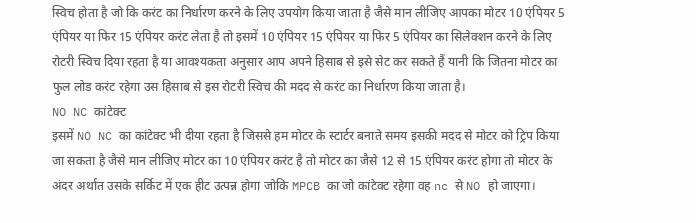स्विच होता है जो कि करंट का निर्धारण करने के लिए उपयोग किया जाता है जैसे मान लीजिए आपका मोटर 10 एंपियर 5 एंपियर या फिर 15 एंपियर करंट लेता है तो इसमें 10 एंपियर 15 एंपियर या फिर 5 एंपियर का सिलेक्शन करने के लिए रोटरी स्विच दिया रहता है या आवश्यकता अनुसार आप अपने हिसाब से इसे सेट कर सकते हैं यानी कि जितना मोटर का फुल लोड करंट रहेगा उस हिसाब से इस रोटरी स्विच की मदद से करंट का निर्धारण किया जाता है।
NO NC कांटेक्ट
इसमें NO NC का कांटेक्ट भी दीया रहता है जिससे हम मोटर के स्टार्टर बनाते समय इसकी मदद से मोटर को ट्रिप किया जा सकता है जैसे मान लीजिए मोटर का 10 एंपियर करंट है तो मोटर का जैसे 12 से 15 एंपियर करंट होगा तो मोटर के अंदर अर्थात उसके सर्किट में एक हीट उत्पन्न होगा जोकि MPCB का जो कांटेक्ट रहेगा वह nc से NO हो जाएगा।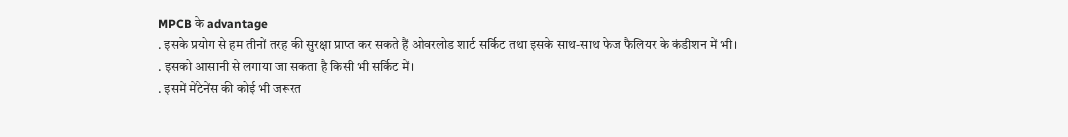MPCB के advantage
. इसके प्रयोग से हम तीनों तरह की सुरक्षा प्राप्त कर सकते हैं ओवरलोड शार्ट सर्किट तथा इसके साथ-साथ फेज फैलियर के कंडीशन में भी।
. इसको आसानी से लगाया जा सकता है किसी भी सर्किट में।
. इसमें मेंटेनेंस की कोई भी जरूरत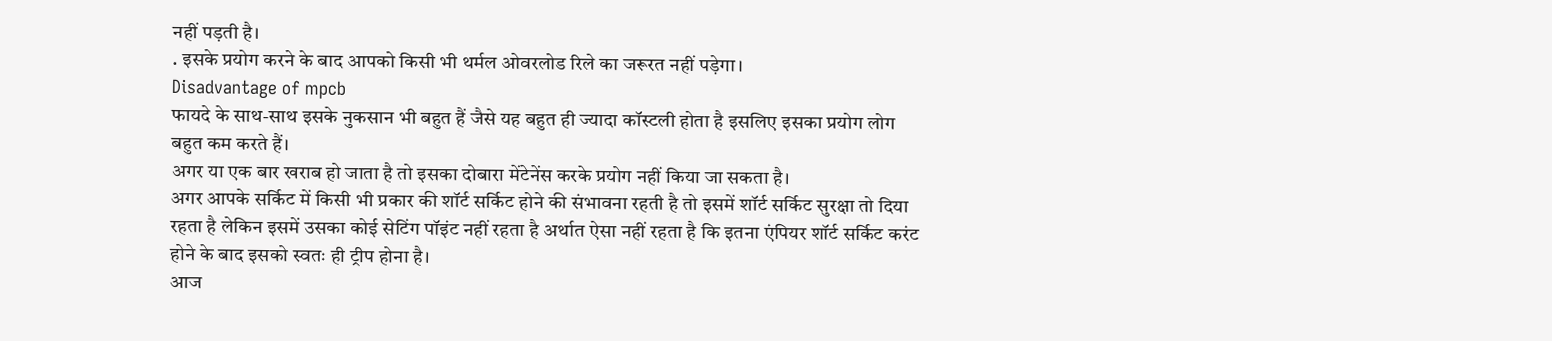नहीं पड़ती है।
. इसके प्रयोग करने के बाद आपको किसी भी थर्मल ओवरलोड रिले का जरूरत नहीं पड़ेगा।
Disadvantage of mpcb
फायदे के साथ-साथ इसके नुकसान भी बहुत हैं जैसे यह बहुत ही ज्यादा कॉस्टली होता है इसलिए इसका प्रयोग लोग बहुत कम करते हैं।
अगर या एक बार खराब हो जाता है तो इसका दोबारा मेंटेनेंस करके प्रयोग नहीं किया जा सकता है।
अगर आपके सर्किट में किसी भी प्रकार की शॉर्ट सर्किट होने की संभावना रहती है तो इसमें शॉर्ट सर्किट सुरक्षा तो दिया रहता है लेकिन इसमें उसका कोई सेटिंग पॉइंट नहीं रहता है अर्थात ऐसा नहीं रहता है कि इतना एंपियर शॉर्ट सर्किट करंट होने के बाद इसको स्वतः ही ट्रीप होना है।
आज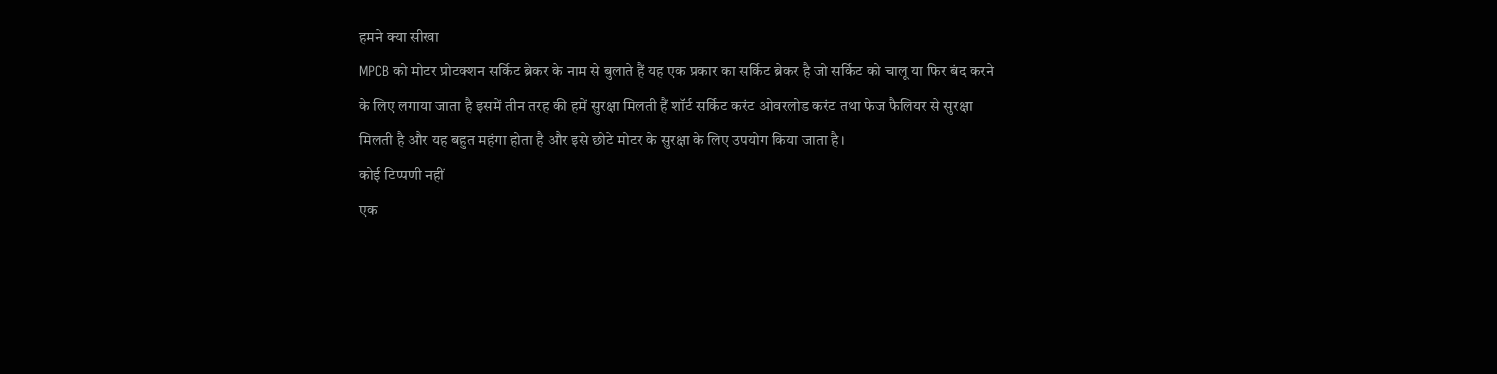हमने क्या सीखा
MPCB को मोटर प्रोटक्शन सर्किट ब्रेकर के नाम से बुलाते हैं यह एक प्रकार का सर्किट ब्रेकर है जो सर्किट को चालू या फिर बंद करने के लिए लगाया जाता है इसमें तीन तरह की हमें सुरक्षा मिलती हैं शॉर्ट सर्किट करंट ओवरलोड करंट तथा फेज फैलियर से सुरक्षा मिलती है और यह बहुत महंगा होता है और इसे छोटे मोटर के सुरक्षा के लिए उपयोग किया जाता है।
कोई टिप्पणी नहीं
एक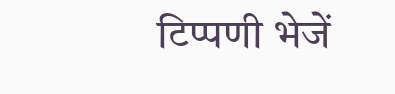टिप्पणी भेजें